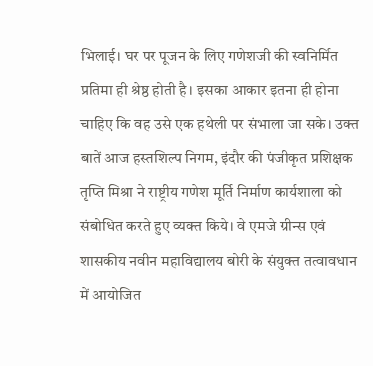भिलाई। घर पर पूजन के लिए गणेशजी की स्वनिर्मित प्रतिमा ही श्रेष्ठ होती है। इसका आकार इतना ही होना चाहिए कि वह उसे एक हथेली पर संभाला जा सके। उक्त बातें आज हस्तशिल्प निगम, इंदौर की पंजीकृत प्रशिक्षक तृप्ति मिश्रा ने राष्ट्रीय गणेश मूर्ति निर्माण कार्यशाला को संबोधित करते हुए व्यक्त किये। वे एमजे ग्रीन्स एवं शासकीय नवीन महाविद्यालय बोरी के संयुक्त तत्वावधान में आयोजित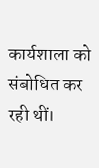कार्यशाला को संबोधित कर रही थीं।